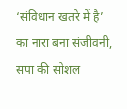‘संविधान खतरे में है’ का नारा बना संजीवनी, सपा की सोशल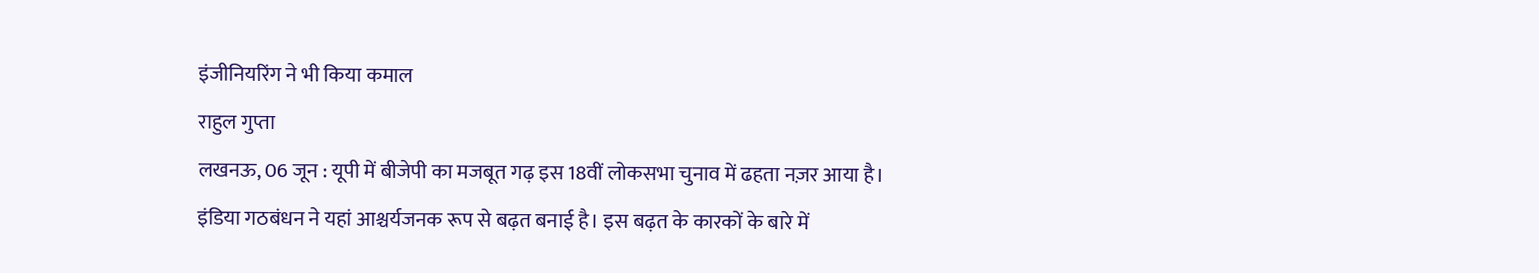इंजीनियरिंग ने भी किया कमाल
राहुल गुप्ता
लखनऊ, 06 जून : यूपी में बीजेपी का मजबूत गढ़ इस 18वीं लोकसभा चुनाव में ढहता नज़र आया है। इंडिया गठबंधन ने यहां आश्चर्यजनक रूप से बढ़त बनाई है। इस बढ़त के कारकों के बारे में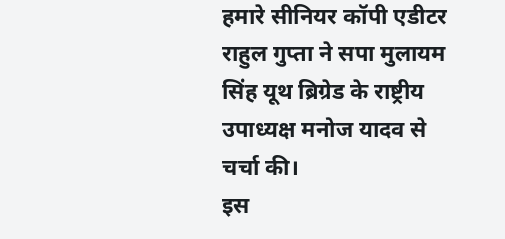हमारे सीनियर कॉपी एडीटर राहुल गुप्ता ने सपा मुलायम सिंह यूथ ब्रिग्रेड के राष्ट्रीय उपाध्यक्ष मनोज यादव से चर्चा की।
इस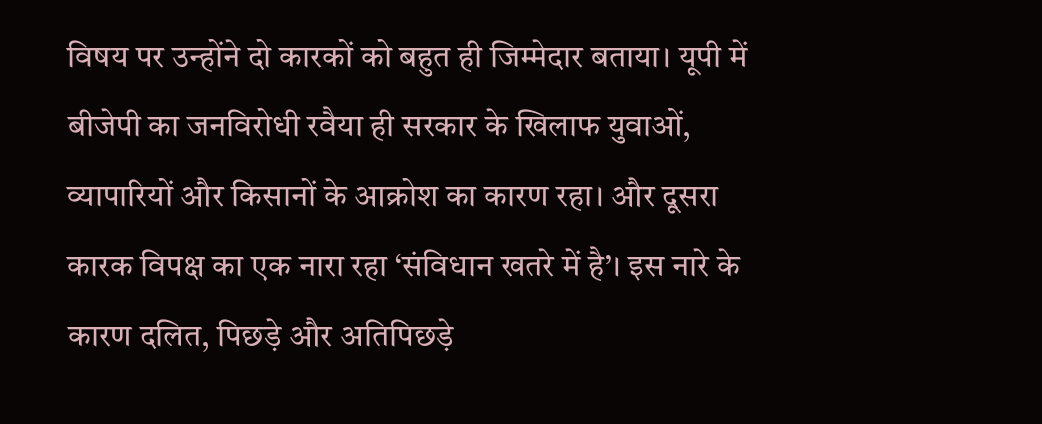विषय पर उन्होंने दो कारकों को बहुत ही जिम्मेदार बताया। यूपी में बीजेपी का जनविरोधी रवैया ही सरकार के खिलाफ युवाओं, व्यापारियों और किसानों के आक्रोश का कारण रहा। और दूसरा कारक विपक्ष का एक नारा रहा ‘संविधान खतरे में है’। इस नारे के कारण दलित, पिछड़े और अतिपिछड़े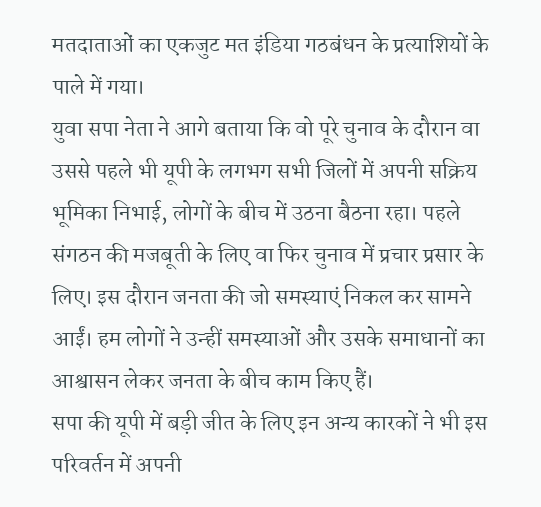मतदाताओं का एकजुट मत इंडिया गठबंधन के प्रत्याशियों के पाले में गया।
युवा सपा नेता ने आगे बताया कि वो पूरे चुनाव के दौरान वा उससे पहले भी यूपी के लगभग सभी जिलों में अपनी सक्रिय भूमिका निभाई, लोगों के बीच में उठना बैठना रहा। पहले संगठन की मजबूती के लिए वा फिर चुनाव में प्रचार प्रसार के लिए। इस दौरान जनता की जो समस्याएं निकल कर सामने आईं। हम लोगों ने उन्हीं समस्याओं और उसके समाधानों का आश्वासन लेकर जनता के बीच काम किए हैं।
सपा की यूपी में बड़ी जीत के लिए इन अन्य कारकों ने भी इस परिवर्तन में अपनी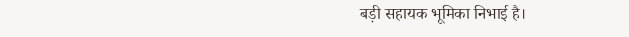बड़ी सहायक भूमिका निभाई है।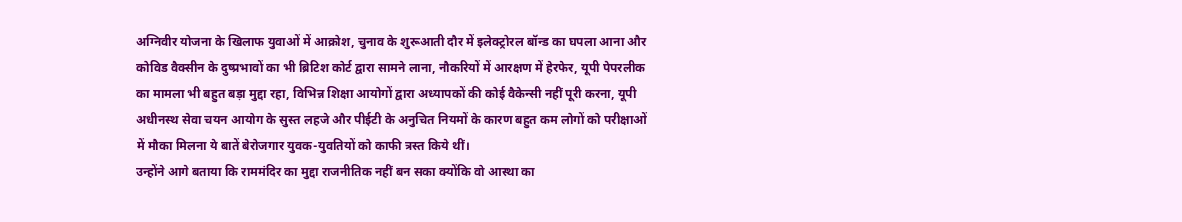अग्निवीर योजना के खिलाफ युवाओं में आक्रोश, चुनाव के शुरूआती दौर में इलेक्ट्रोरल बॉन्ड का घपला आना और कोविड वैक्सीन के दुष्प्रभावों का भी ब्रिटिश कोर्ट द्वारा सामने लाना, नौकरियों में आरक्षण में हेरफेर, यूपी पेपरलीक का मामला भी बहुत बड़ा मुद्दा रहा, विभिन्न शिक्षा आयोगों द्वारा अध्यापकों की कोई वैकेन्सी नहीं पूरी करना, यूपी अधीनस्थ सेवा चयन आयोग के सुस्त लहजे और पीईटी के अनुचित नियमों के कारण बहुत कम लोगों को परीक्षाओं में मौका मिलना ये बातें बेरोजगार युवक-युवतियों को काफी त्रस्त किये थीं।
उन्होंने आगे बताया कि राममंदिर का मुद्दा राजनीतिक नहीं बन सका क्योंकि वो आस्था का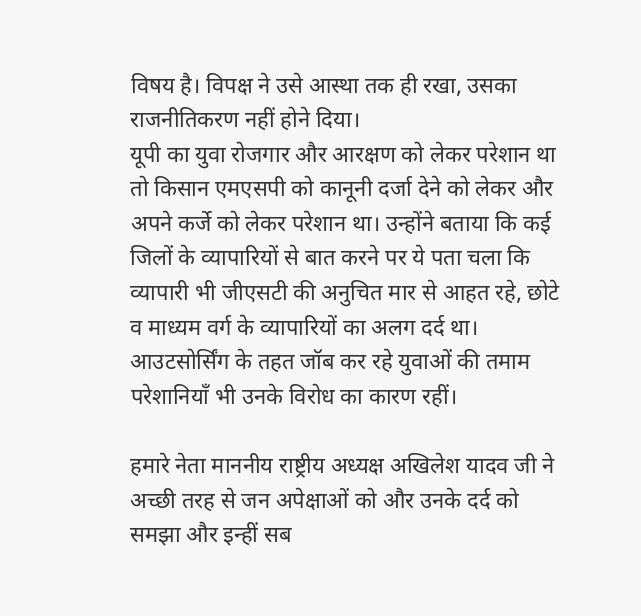विषय है। विपक्ष ने उसे आस्था तक ही रखा, उसका राजनीतिकरण नहीं होने दिया।
यूपी का युवा रोजगार और आरक्षण को लेकर परेशान था तो किसान एमएसपी को कानूनी दर्जा देने को लेकर और अपने कर्जे को लेकर परेशान था। उन्होंने बताया कि कई जिलों के व्यापारियों से बात करने पर ये पता चला कि व्यापारी भी जीएसटी की अनुचित मार से आहत रहे, छोटे व माध्यम वर्ग के व्यापारियों का अलग दर्द था। आउटसोर्सिंग के तहत जॉब कर रहे युवाओं की तमाम परेशानियाँ भी उनके विरोध का कारण रहीं।

हमारे नेता माननीय राष्ट्रीय अध्यक्ष अखिलेश यादव जी ने अच्छी तरह से जन अपेक्षाओं को और उनके दर्द को समझा और इन्हीं सब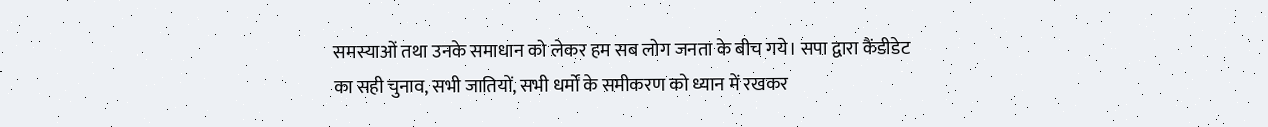समस्याओं तथा उनके समाधान को लेकर हम सब लोग जनता के बीच गये। सपा द्वारा कैंडीडेट का सही चुनाव, सभी जातियों, सभी धर्मों के समीकरण को ध्यान में रखकर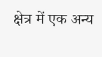क्षेत्र में एक अन्य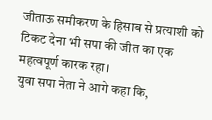जीताऊ समीकरण के हिसाब से प्रत्याशी को टिकट देना भी सपा की जीत का एक महत्वपूर्ण कारक रहा।
युवा सपा नेता ने आगे कहा कि,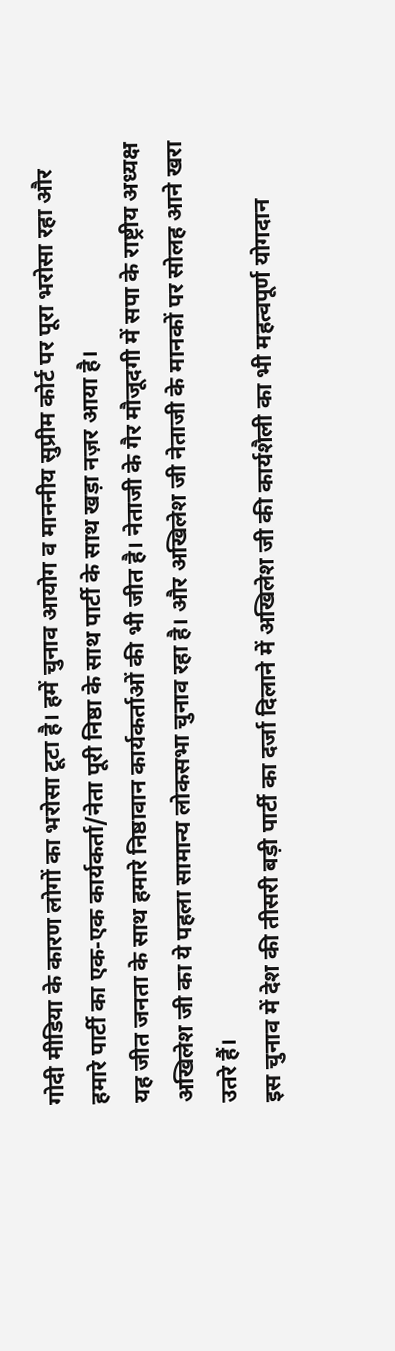गोदी मीडिया के कारण लोगों का भरोसा टूटा है। हमें चुनाव आयोग व माननीय सुप्रीम कोर्ट पर पूरा भरोसा रहा और हमारे पार्टी का एक-एक कार्यकर्ता/नेता पूरी निष्ठा के साथ पार्टी के साथ खड़ा नज़र आया है।
यह जीत जनता के साथ हमारे निष्ठावान कार्यकर्ताओं की भी जीत है। नेताजी के गैर मौजूदगी में सपा के राष्ट्रीय अध्यक्ष अखिलेश जी का ये पहला सामान्य लोकसभा चुनाव रहा है। और अखिलेश जी नेताजी के मानकों पर सोलह आने खरा उतरे हैं।
इस चुनाव में देश की तीसरी बड़ी पार्टी का दर्जा दिलाने में अखिलेश जी की कार्यशैली का भी महत्वपूर्ण योगदान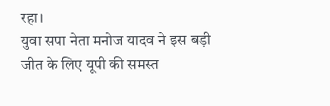रहा।
युवा सपा नेता मनोज यादव ने इस बड़ी जीत के लिए यूपी की समस्त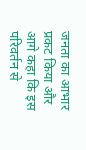जनता का आभार प्रकट किया और आगे कहा कि इस परिवर्तन से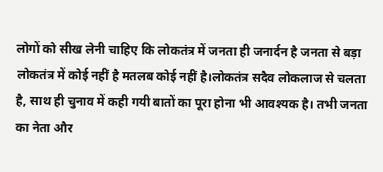लोगों को सीख लेनी चाहिए कि लोकतंत्र में जनता ही जनार्दन है जनता से बड़ा लोकतंत्र में कोई नहीं है मतलब कोई नहीं है।लोकतंत्र सदैव लोकलाज से चलता है, साथ ही चुनाव में कही गयी बातों का पूरा होना भी आवश्यक है। तभी जनता का नेता और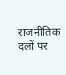राजनीतिक दलों पर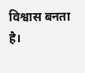विश्वास बनता है।